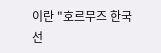이란 "호르무즈 한국 선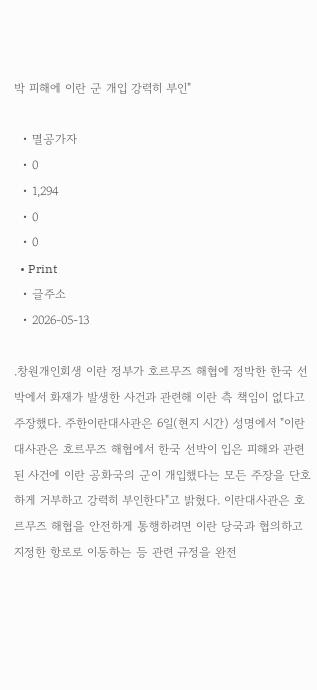박 피해에 이란 군 개입 강력히 부인"

  • 멸공가자
  • 0
  • 1,294
  • 0
  • 0
  • Print
  • 글주소
  • 2026-05-13

.창원개인회생 이란 정부가 호르무즈 해협에 정박한 한국 선박에서 화재가 발생한 사건과 관련해 이란 측 책임이 없다고 주장했다. 주한이란대사관은 6일(현지 시간) 성명에서 "이란대사관은 호르무즈 해협에서 한국 선박이 입은 피해와 관련된 사건에 이란 공화국의 군이 개입했다는 모든 주장을 단호하게 거부하고 강력히 부인한다"고 밝혔다. 이란대사관은 호르무즈 해협을 안전하게 통행하려면 이란 당국과 협의하고 지정한 항로로 이동하는 등 관련 규정을 완전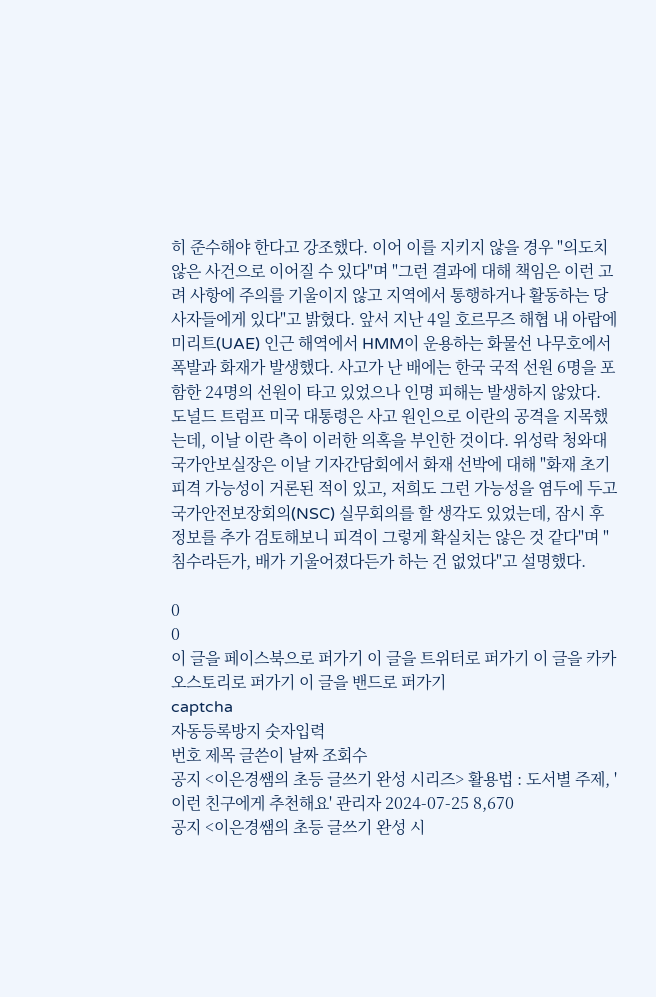히 준수해야 한다고 강조했다. 이어 이를 지키지 않을 경우 "의도치 않은 사건으로 이어질 수 있다"며 "그런 결과에 대해 책임은 이런 고려 사항에 주의를 기울이지 않고 지역에서 통행하거나 활동하는 당사자들에게 있다"고 밝혔다. 앞서 지난 4일 호르무즈 해협 내 아랍에미리트(UAE) 인근 해역에서 HMM이 운용하는 화물선 나무호에서 폭발과 화재가 발생했다. 사고가 난 배에는 한국 국적 선원 6명을 포함한 24명의 선원이 타고 있었으나 인명 피해는 발생하지 않았다. 도널드 트럼프 미국 대통령은 사고 원인으로 이란의 공격을 지목했는데, 이날 이란 측이 이러한 의혹을 부인한 것이다. 위성락 청와대 국가안보실장은 이날 기자간담회에서 화재 선박에 대해 "화재 초기 피격 가능성이 거론된 적이 있고, 저희도 그런 가능성을 염두에 두고 국가안전보장회의(NSC) 실무회의를 할 생각도 있었는데, 잠시 후 정보를 추가 검토해보니 피격이 그렇게 확실치는 않은 것 같다"며 "침수라든가, 배가 기울어졌다든가 하는 건 없었다"고 설명했다.

0
0
이 글을 페이스북으로 퍼가기 이 글을 트위터로 퍼가기 이 글을 카카오스토리로 퍼가기 이 글을 밴드로 퍼가기
captcha
자동등록방지 숫자입력
번호 제목 글쓴이 날짜 조회수
공지 <이은경쌤의 초등 글쓰기 완성 시리즈> 활용법 : 도서별 주제, '이런 친구에게 추천해요' 관리자 2024-07-25 8,670
공지 <이은경쌤의 초등 글쓰기 완성 시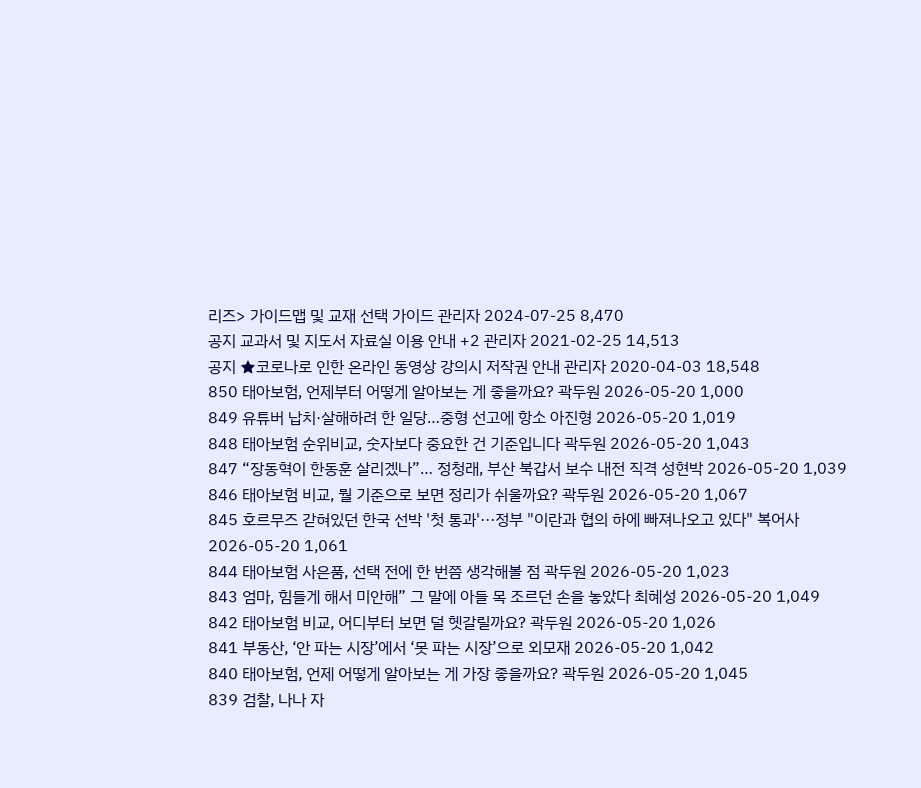리즈> 가이드맵 및 교재 선택 가이드 관리자 2024-07-25 8,470
공지 교과서 및 지도서 자료실 이용 안내 +2 관리자 2021-02-25 14,513
공지 ★코로나로 인한 온라인 동영상 강의시 저작권 안내 관리자 2020-04-03 18,548
850 태아보험, 언제부터 어떻게 알아보는 게 좋을까요? 곽두원 2026-05-20 1,000
849 유튜버 납치·살해하려 한 일당…중형 선고에 항소 아진형 2026-05-20 1,019
848 태아보험 순위비교, 숫자보다 중요한 건 기준입니다 곽두원 2026-05-20 1,043
847 “장동혁이 한동훈 살리겠나”… 정청래, 부산 북갑서 보수 내전 직격 성현박 2026-05-20 1,039
846 태아보험 비교, 뭘 기준으로 보면 정리가 쉬울까요? 곽두원 2026-05-20 1,067
845 호르무즈 갇혀있던 한국 선박 '첫 통과'···정부 "이란과 협의 하에 빠져나오고 있다" 복어사 2026-05-20 1,061
844 태아보험 사은품, 선택 전에 한 번쯤 생각해볼 점 곽두원 2026-05-20 1,023
843 엄마, 힘들게 해서 미안해” 그 말에 아들 목 조르던 손을 놓았다 최혜성 2026-05-20 1,049
842 태아보험 비교, 어디부터 보면 덜 헷갈릴까요? 곽두원 2026-05-20 1,026
841 부동산, ‘안 파는 시장’에서 ‘못 파는 시장’으로 외모재 2026-05-20 1,042
840 태아보험, 언제 어떻게 알아보는 게 가장 좋을까요? 곽두원 2026-05-20 1,045
839 검찰, 나나 자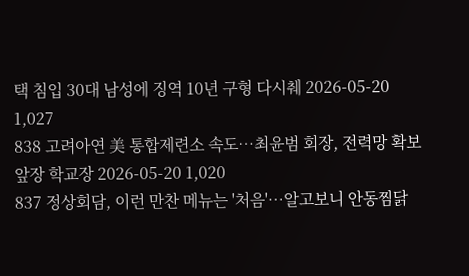택 침입 30대 남성에 징역 10년 구형 다시췌 2026-05-20 1,027
838 고려아연 美 통합제련소 속도…최윤범 회장, 전력망 확보 앞장 학교장 2026-05-20 1,020
837 정상회담, 이런 만찬 메뉴는 '처음'…알고보니 안동찜닭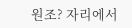원조? 자리에서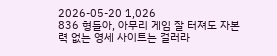2026-05-20 1,026
836 형들아, 아무리 게임 잘 터져도 자본력 없는 영세 사이트는 걸러라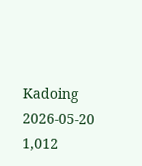Kadoing 2026-05-20 1,012